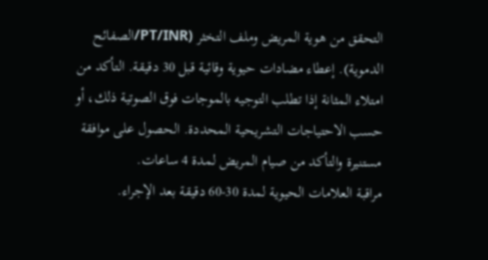التحقق من هوية المريض وملف التخثر (PT/INR/الصفائح الدموية). إعطاء مضادات حيوية وقائية قبل 30 دقيقة. التأكد من امتلاء المثانة إذا تطلب التوجيه بالموجات فوق الصوتية ذلك، أو حسب الاحتياجات التشريحية المحددة. الحصول على موافقة مستنيرة والتأكد من صيام المريض لمدة 4 ساعات.
مراقبة العلامات الحيوية لمدة 30-60 دقيقة بعد الإجراء.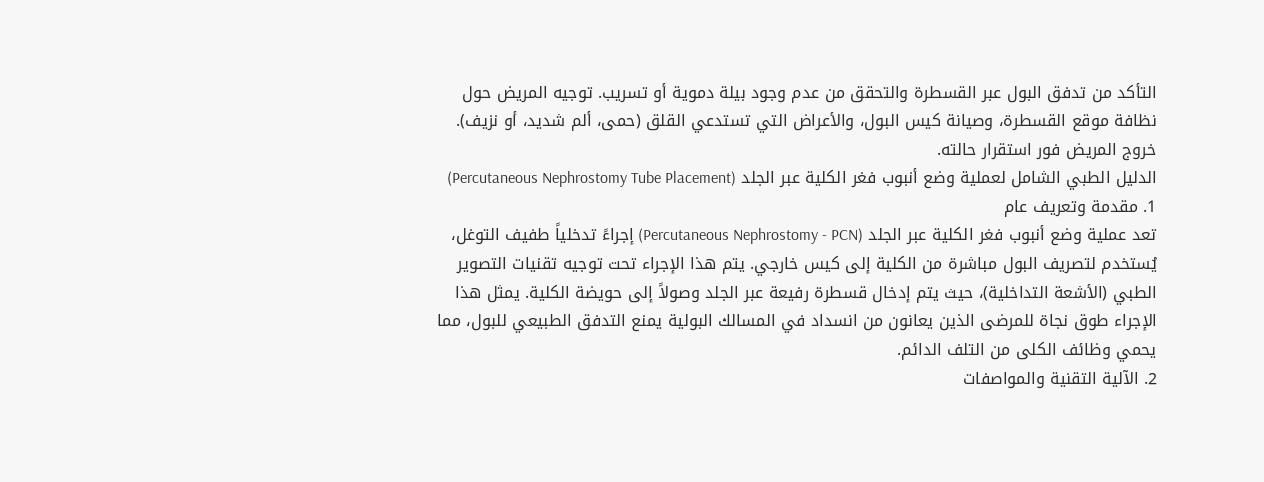التأكد من تدفق البول عبر القسطرة والتحقق من عدم وجود بيلة دموية أو تسريب. توجيه المريض حول نظافة موقع القسطرة، وصيانة كيس البول، والأعراض التي تستدعي القلق (حمى، ألم شديد، أو نزيف). خروج المريض فور استقرار حالته.
الدليل الطبي الشامل لعملية وضع أنبوب فغر الكلية عبر الجلد (Percutaneous Nephrostomy Tube Placement)
1. مقدمة وتعريف عام
تعد عملية وضع أنبوب فغر الكلية عبر الجلد (Percutaneous Nephrostomy - PCN) إجراءً تدخلياً طفيف التوغل، يُستخدم لتصريف البول مباشرة من الكلية إلى كيس خارجي. يتم هذا الإجراء تحت توجيه تقنيات التصوير الطبي (الأشعة التداخلية)، حيث يتم إدخال قسطرة رفيعة عبر الجلد وصولاً إلى حويضة الكلية. يمثل هذا الإجراء طوق نجاة للمرضى الذين يعانون من انسداد في المسالك البولية يمنع التدفق الطبيعي للبول، مما يحمي وظائف الكلى من التلف الدائم.
2. الآلية التقنية والمواصفات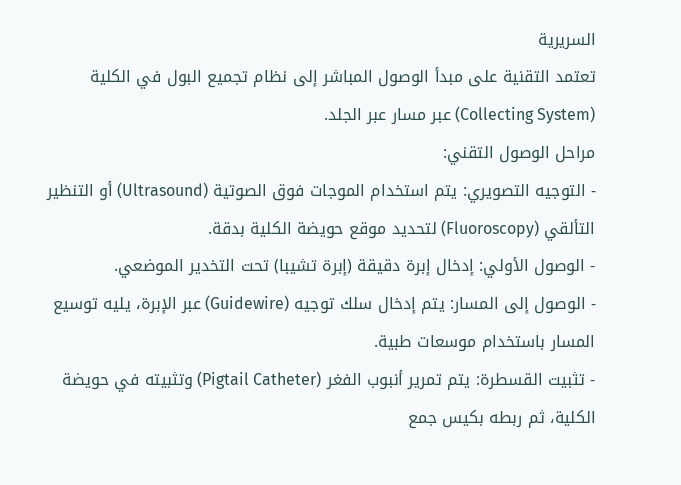السريرية
تعتمد التقنية على مبدأ الوصول المباشر إلى نظام تجميع البول في الكلية (Collecting System) عبر مسار عبر الجلد.
مراحل الوصول التقني:
- التوجيه التصويري: يتم استخدام الموجات فوق الصوتية (Ultrasound) أو التنظير التألقي (Fluoroscopy) لتحديد موقع حويضة الكلية بدقة.
- الوصول الأولي: إدخال إبرة دقيقة (إبرة تشيبا) تحت التخدير الموضعي.
- الوصول إلى المسار: يتم إدخال سلك توجيه (Guidewire) عبر الإبرة، يليه توسيع المسار باستخدام موسعات طبية.
- تثبيت القسطرة: يتم تمرير أنبوب الفغر (Pigtail Catheter) وتثبيته في حويضة الكلية، ثم ربطه بكيس جمع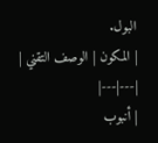البول.
| المكون | الوصف التقني |
|---|---|
| أنبوب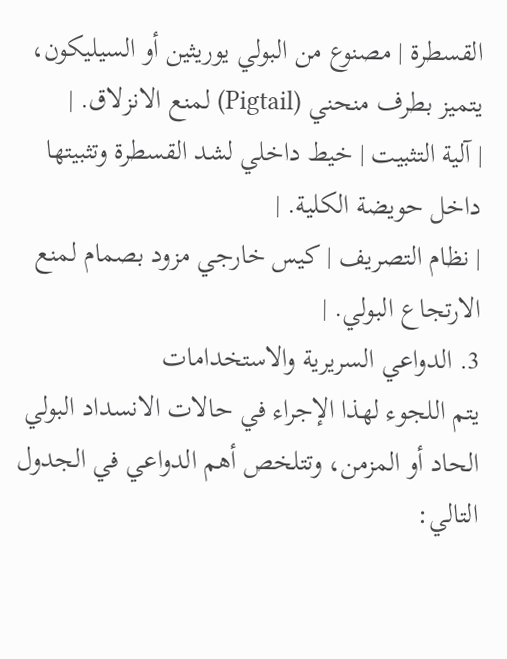القسطرة | مصنوع من البولي يوريثين أو السيليكون، يتميز بطرف منحني (Pigtail) لمنع الانزلاق. |
| آلية التثبيت | خيط داخلي لشد القسطرة وتثبيتها داخل حويضة الكلية. |
| نظام التصريف | كيس خارجي مزود بصمام لمنع الارتجاع البولي. |
3. الدواعي السريرية والاستخدامات
يتم اللجوء لهذا الإجراء في حالات الانسداد البولي الحاد أو المزمن، وتتلخص أهم الدواعي في الجدول التالي: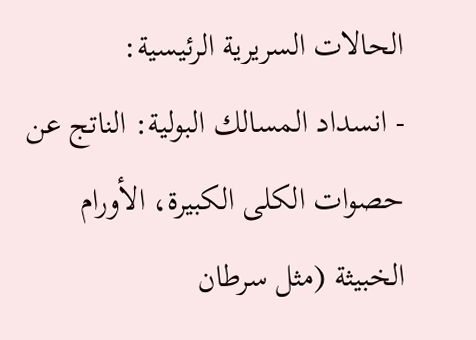الحالات السريرية الرئيسية:
- انسداد المسالك البولية: الناتج عن حصوات الكلى الكبيرة، الأورام الخبيثة (مثل سرطان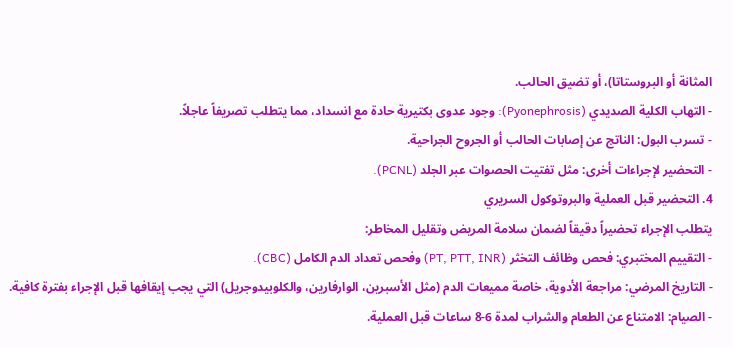المثانة أو البروستاتا)، أو تضيق الحالب.
- التهاب الكلية الصديدي (Pyonephrosis): وجود عدوى بكتيرية حادة مع انسداد، مما يتطلب تصريفاً عاجلاً.
- تسرب البول: الناتج عن إصابات الحالب أو الجروح الجراحية.
- التحضير لإجراءات أخرى: مثل تفتيت الحصوات عبر الجلد (PCNL).
4. التحضير قبل العملية والبروتوكول السريري
يتطلب الإجراء تحضيراً دقيقاً لضمان سلامة المريض وتقليل المخاطر:
- التقييم المختبري: فحص وظائف التخثر (PT, PTT, INR) وفحص تعداد الدم الكامل (CBC).
- التاريخ المرضي: مراجعة الأدوية، خاصة مميعات الدم (مثل الأسبرين، الوارفارين، والكلوبيدوجريل) التي يجب إيقافها قبل الإجراء بفترة كافية.
- الصيام: الامتناع عن الطعام والشراب لمدة 6-8 ساعات قبل العملية.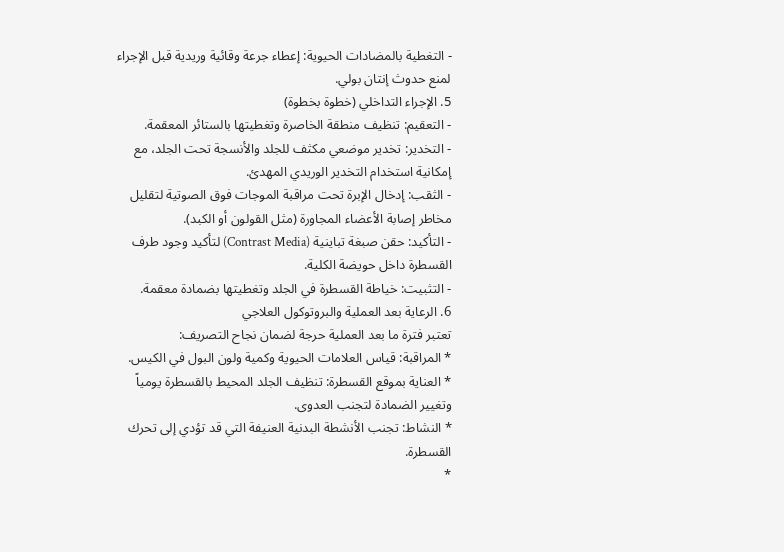- التغطية بالمضادات الحيوية: إعطاء جرعة وقائية وريدية قبل الإجراء لمنع حدوث إنتان بولي.
5. الإجراء التداخلي (خطوة بخطوة)
- التعقيم: تنظيف منطقة الخاصرة وتغطيتها بالستائر المعقمة.
- التخدير: تخدير موضعي مكثف للجلد والأنسجة تحت الجلد، مع إمكانية استخدام التخدير الوريدي المهدئ.
- الثقب: إدخال الإبرة تحت مراقبة الموجات فوق الصوتية لتقليل مخاطر إصابة الأعضاء المجاورة (مثل القولون أو الكبد).
- التأكيد: حقن صبغة تباينية (Contrast Media) لتأكيد وجود طرف القسطرة داخل حويضة الكلية.
- التثبيت: خياطة القسطرة في الجلد وتغطيتها بضمادة معقمة.
6. الرعاية بعد العملية والبروتوكول العلاجي
تعتبر فترة ما بعد العملية حرجة لضمان نجاح التصريف:
* المراقبة: قياس العلامات الحيوية وكمية ولون البول في الكيس.
* العناية بموقع القسطرة: تنظيف الجلد المحيط بالقسطرة يومياً وتغيير الضمادة لتجنب العدوى.
* النشاط: تجنب الأنشطة البدنية العنيفة التي قد تؤدي إلى تحرك القسطرة.
*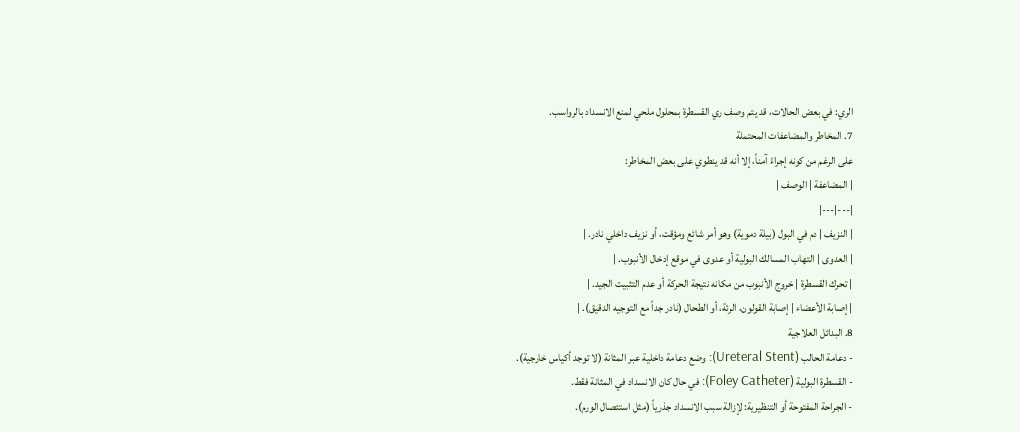الري: في بعض الحالات، قد يتم وصف ري القسطرة بمحلول ملحي لمنع الانسداد بالرواسب.
7. المخاطر والمضاعفات المحتملة
على الرغم من كونه إجراءً آمناً، إلا أنه قد ينطوي على بعض المخاطر:
| المضاعفة | الوصف |
|---|---|
| النزيف | دم في البول (بيلة دموية) وهو أمر شائع ومؤقت، أو نزيف داخلي نادر. |
| العدوى | التهاب المسالك البولية أو عدوى في موقع إدخال الأنبوب. |
| تحرك القسطرة | خروج الأنبوب من مكانه نتيجة الحركة أو عدم التثبيت الجيد. |
| إصابة الأعضاء | إصابة القولون، الرئة، أو الطحال (نادر جداً مع التوجيه الدقيق). |
8. البدائل العلاجية
- دعامة الحالب (Ureteral Stent): وضع دعامة داخلية عبر المثانة (لا توجد أكياس خارجية).
- القسطرة البولية (Foley Catheter): في حال كان الانسداد في المثانة فقط.
- الجراحة المفتوحة أو التنظيرية: لإزالة سبب الانسداد جذرياً (مثل استئصال الورم).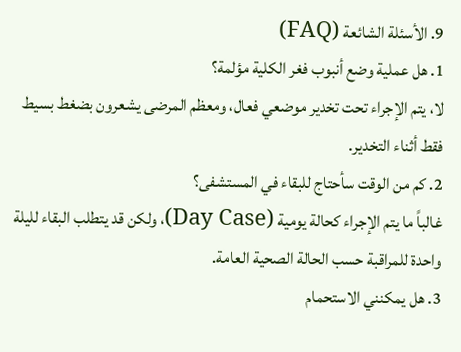9. الأسئلة الشائعة (FAQ)
1. هل عملية وضع أنبوب فغر الكلية مؤلمة؟
لا، يتم الإجراء تحت تخدير موضعي فعال، ومعظم المرضى يشعرون بضغط بسيط فقط أثناء التخدير.
2. كم من الوقت سأحتاج للبقاء في المستشفى؟
غالباً ما يتم الإجراء كحالة يومية (Day Case)، ولكن قد يتطلب البقاء لليلة واحدة للمراقبة حسب الحالة الصحية العامة.
3. هل يمكنني الاستحمام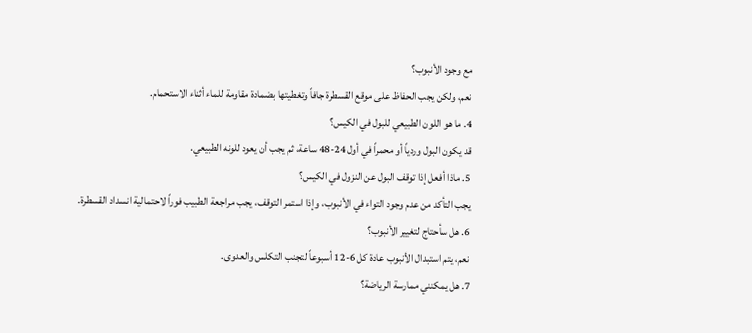مع وجود الأنبوب؟
نعم، ولكن يجب الحفاظ على موقع القسطرة جافاً وتغطيتها بضمادة مقاومة للماء أثناء الاستحمام.
4. ما هو اللون الطبيعي للبول في الكيس؟
قد يكون البول وردياً أو محمراً في أول 24-48 ساعة، ثم يجب أن يعود للونه الطبيعي.
5. ماذا أفعل إذا توقف البول عن النزول في الكيس؟
يجب التأكد من عدم وجود التواء في الأنبوب، وإذا استمر التوقف، يجب مراجعة الطبيب فوراً لاحتمالية انسداد القسطرة.
6. هل سأحتاج لتغيير الأنبوب؟
نعم، يتم استبدال الأنبوب عادة كل 6-12 أسبوعاً لتجنب التكلس والعدوى.
7. هل يمكنني ممارسة الرياضة؟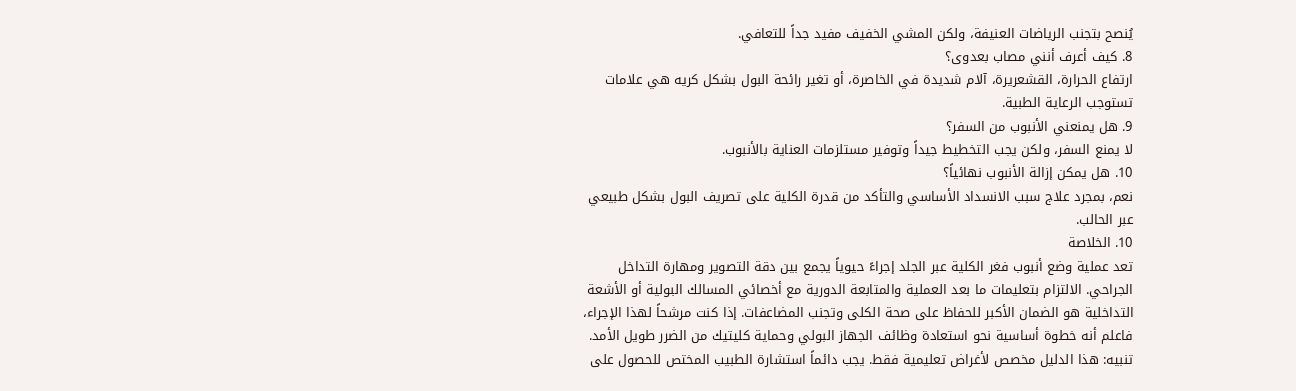يُنصح بتجنب الرياضات العنيفة، ولكن المشي الخفيف مفيد جداً للتعافي.
8. كيف أعرف أنني مصاب بعدوى؟
ارتفاع الحرارة، القشعريرة، آلام شديدة في الخاصرة، أو تغير رائحة البول بشكل كريه هي علامات تستوجب الرعاية الطبية.
9. هل يمنعني الأنبوب من السفر؟
لا يمنع السفر، ولكن يجب التخطيط جيداً وتوفير مستلزمات العناية بالأنبوب.
10. هل يمكن إزالة الأنبوب نهائياً؟
نعم، بمجرد علاج سبب الانسداد الأساسي والتأكد من قدرة الكلية على تصريف البول بشكل طبيعي عبر الحالب.
10. الخلاصة
تعد عملية وضع أنبوب فغر الكلية عبر الجلد إجراءً حيوياً يجمع بين دقة التصوير ومهارة التداخل الجراحي. الالتزام بتعليمات ما بعد العملية والمتابعة الدورية مع أخصائي المسالك البولية أو الأشعة التداخلية هو الضمان الأكبر للحفاظ على صحة الكلى وتجنب المضاعفات. إذا كنت مرشحاً لهذا الإجراء، فاعلم أنه خطوة أساسية نحو استعادة وظائف الجهاز البولي وحماية كليتيك من الضرر طويل الأمد.
تنبيه: هذا الدليل مخصص لأغراض تعليمية فقط. يجب دائماً استشارة الطبيب المختص للحصول على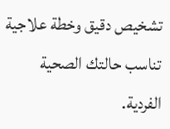تشخيص دقيق وخطة علاجية تناسب حالتك الصحية الفردية.